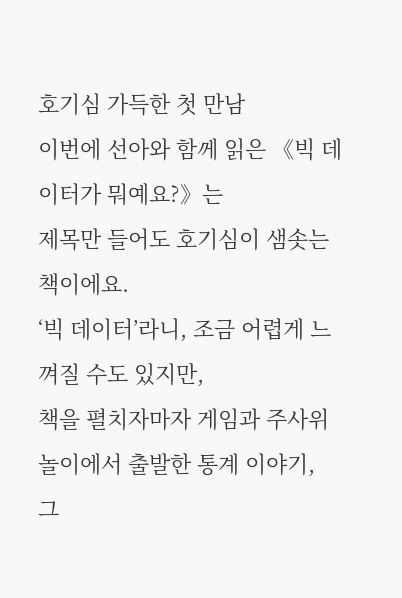호기심 가득한 첫 만남
이번에 선아와 함께 읽은 《빅 데이터가 뭐예요?》는
제목만 들어도 호기심이 샘솟는 책이에요.
‘빅 데이터’라니, 조금 어렵게 느껴질 수도 있지만,
책을 펼치자마자 게임과 주사위 놀이에서 출발한 통계 이야기,
그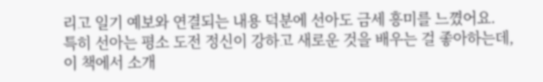리고 일기 예보와 연결되는 내용 덕분에 선아도 금세 흥미를 느꼈어요.
특히 선아는 평소 도전 정신이 강하고 새로운 것을 배우는 걸 좋아하는데,
이 책에서 소개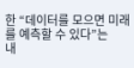한 “데이터를 모으면 미래를 예측할 수 있다”는
내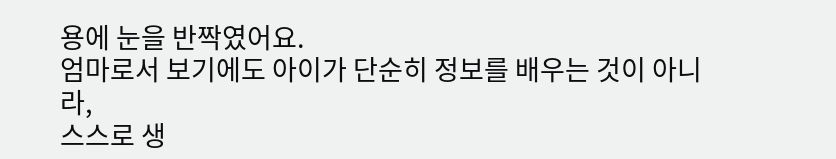용에 눈을 반짝였어요.
엄마로서 보기에도 아이가 단순히 정보를 배우는 것이 아니라,
스스로 생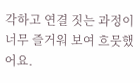각하고 연결 짓는 과정이 너무 즐거워 보여 흐뭇했어요.